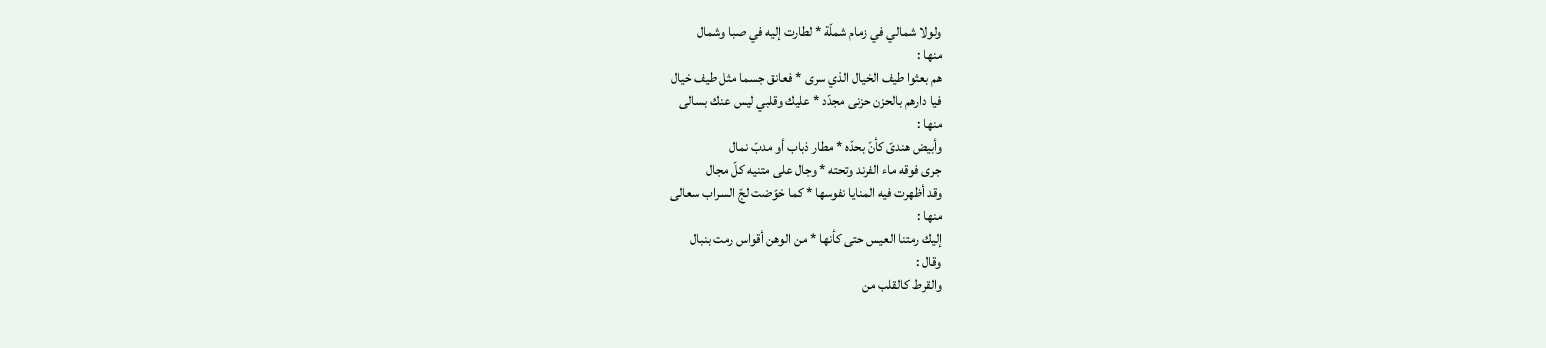ولولا شمالي في زمام شملّة * لطارت إليه في صبا وشمال
منها :
هم بعثوا طيف الخيال الذي سرى * فعانق جسما مثل طيف خيال
فيا دارهم بالحزن حزنى مجدّد * عليك وقلبي ليس عنك بسالى
منها :
وأبيض هندىّ كأنّ بحدّه * مطار ذباب أو مدبّ نمال
جرى فوقه ماء الفرند وتحته * وجال على متنيه كلّ مجال
وقد أظهرت فيه المنايا نفوسها * كما خوّضت لجّ السراب سعالى
منها :
إليك رمتنا العيس حتى كأنها * من الوهن أقواس رمت بنبال
وقال :
والقرط كالقلب من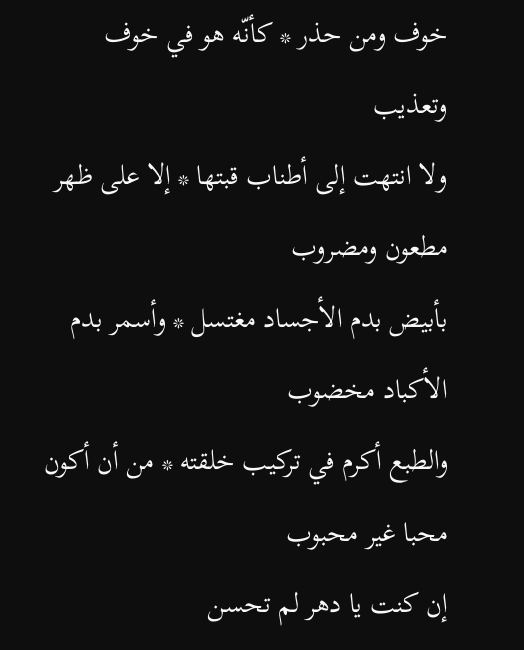خوف ومن حذر * كأنّه هو في خوف وتعذيب
ولا انتهت إلى أطناب قبتها * إلا على ظهر مطعون ومضروب
بأبيض بدم الأجساد مغتسل * وأسمر بدم الأكباد مخضوب
والطبع أكرم في تركيب خلقته * من أن أكون محبا غير محبوب
إن كنت يا دهر لم تحسن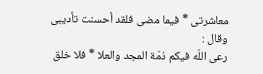معاشرتى * فيما مضى فلقد أحسنت تأديبى
وقال :
رعى اللّه فيكم ذمّة المجد والعلا * فلا خلق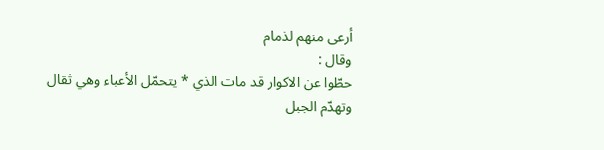أرعى منهم لذمام
وقال :
حطّوا عن الاكوار قد مات الذي * يتحمّل الأعباء وهي ثقال
وتهدّم الجبل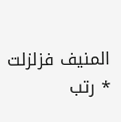المنيف فزلزلت * رتب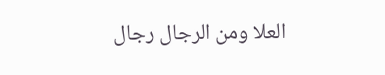العلا ومن الرجال رجال